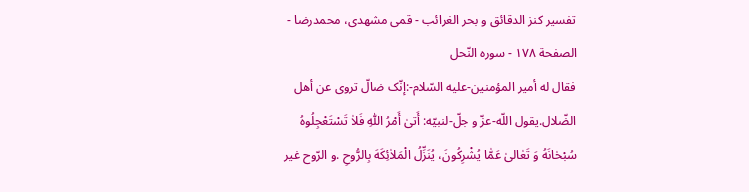تفسیر کنز الدقائق و بحر الغرائب - قمی مشهدی، محمدرضا - الصفحة ١٧٨ - سوره النّحل
فقال له أمیر المؤمنین-علیه السّلام-:إنّک ضالّ تروی عن أهل الضّلال.یقول اللّه-عزّ و جلّ-لنبیّه: أَتیٰ أَمْرُ اللّٰهِ فَلاٰ تَسْتَعْجِلُوهُ سُبْحٰانَهُ وَ تَعٰالیٰ عَمّٰا یُشْرِکُونَ، یُنَزِّلُ الْمَلاٰئِکَهَ بِالرُّوحِ .و الرّوح غیر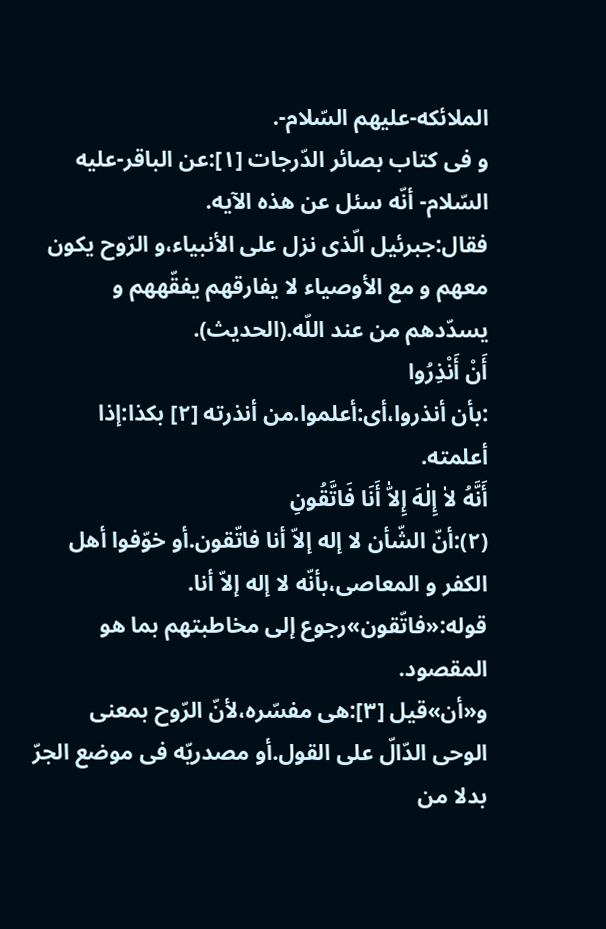الملائکه-علیهم السّلام-.
و فی کتاب بصائر الدّرجات [١]:عن الباقر-علیه السّلام- أنّه سئل عن هذه الآیه.
فقال:جبرئیل الّذی نزل علی الأنبیاء،و الرّوح یکون معهم و مع الأوصیاء لا یفارقهم یفقّههم و یسدّدهم من عند اللّه.(الحدیث).
أَنْ أَنْذِرُوا
:بأن أنذروا،أی:أعلموا.من أنذرته [٢] بکذا:إذا أعلمته.
أَنَّهُ لاٰ إِلٰهَ إِلاّٰ أَنَا فَاتَّقُونِ
(٢):أنّ الشّأن لا إله إلاّ أنا فاتّقون.أو خوّفوا أهل الکفر و المعاصی،بأنّه لا إله إلاّ أنا.
قوله:«فاتّقون»رجوع إلی مخاطبتهم بما هو المقصود.
و«أن»قیل [٣]:هی مفسّره،لأنّ الرّوح بمعنی الوحی الدّالّ علی القول.أو مصدریّه فی موضع الجرّ بدلا من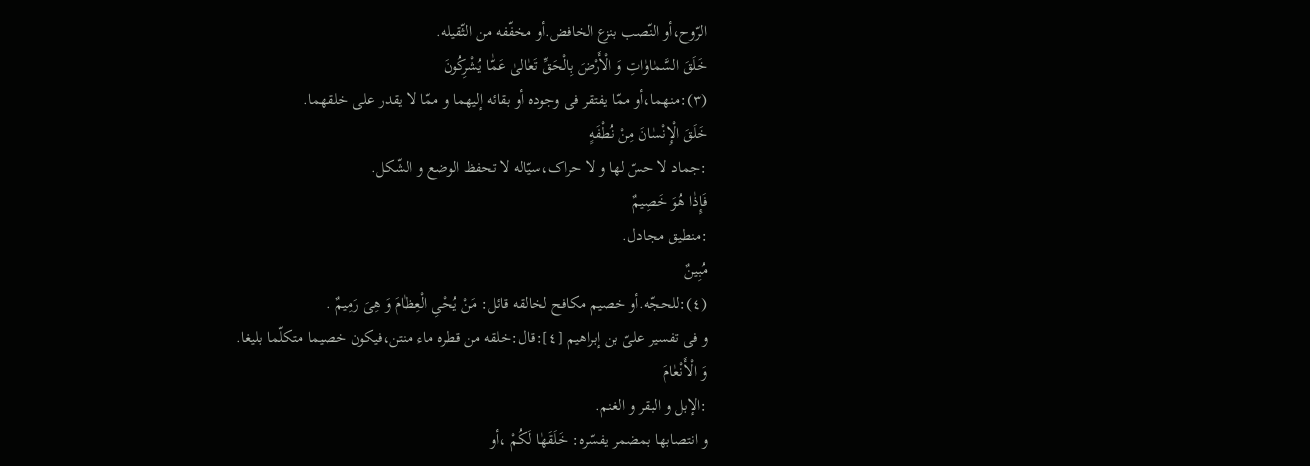الرّوح،أو النّصب بنزع الخافض.أو مخفّفه من الثّقیله.
خَلَقَ السَّمٰاوٰاتِ وَ الْأَرْضَ بِالْحَقِّ تَعٰالیٰ عَمّٰا یُشْرِکُونَ
(٣):منهما،أو ممّا یفتقر فی وجوده أو بقائه إلیهما و ممّا لا یقدر علی خلقهما.
خَلَقَ الْإِنْسٰانَ مِنْ نُطْفَهٍ
:جماد لا حسّ لها و لا حراک،سیّاله لا تحفظ الوضع و الشّکل.
فَإِذٰا هُوَ خَصِیمٌ
:منطیق مجادل.
مُبِینٌ
(٤):للحجّه.أو خصیم مکافح لخالقه قائل: مَنْ یُحْیِ الْعِظٰامَ وَ هِیَ رَمِیمٌ .
و فی تفسیر علیّ بن إبراهیم [٤]:قال:خلقه من قطره ماء منتن،فیکون خصیما متکلّما بلیغا.
وَ الْأَنْعٰامَ
:الإبل و البقر و الغنم.
و انتصابها بمضمر یفسّره: خَلَقَهٰا لَکُمْ ،أو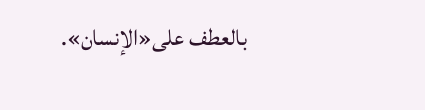بالعطف علی«الإنسان».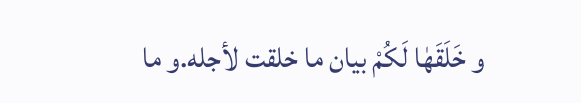و خَلَقَهٰا لَکُمْ بیان ما خلقت لأجله.و ما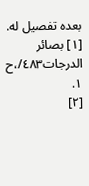بعده تفصیل له.
[١] بصائر الدرجات٤٨٣/،ح ١.
[٢]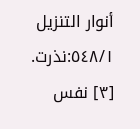أنوار التنزیل ٥٤٨/١:نذرت.
[٣] نفس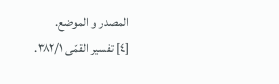المصدر و الموضع.
[٤] تفسیر القمّی ٣٨٢/١.